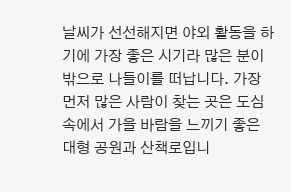날씨가 선선해지면 야외 활동을 하기에 가장 좋은 시기라 많은 분이 밖으로 나들이를 떠납니다. 가장 먼저 많은 사람이 찾는 곳은 도심 속에서 가을 바람을 느끼기 좋은 대형 공원과 산책로입니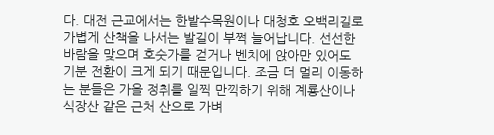다. 대전 근교에서는 한밭수목원이나 대청호 오백리길로 가볍게 산책을 나서는 발길이 부쩍 늘어납니다. 선선한 바람을 맞으며 호숫가를 걷거나 벤치에 앉아만 있어도 기분 전환이 크게 되기 때문입니다. 조금 더 멀리 이동하는 분들은 가을 정취를 일찍 만끽하기 위해 계룡산이나 식장산 같은 근처 산으로 가벼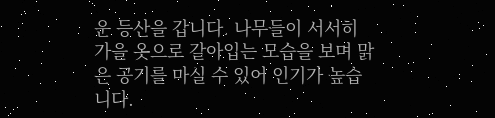운 등산을 갑니다. 나무들이 서서히 가을 옷으로 갈아입는 모습을 보며 맑은 공기를 마실 수 있어 인기가 높습니다.